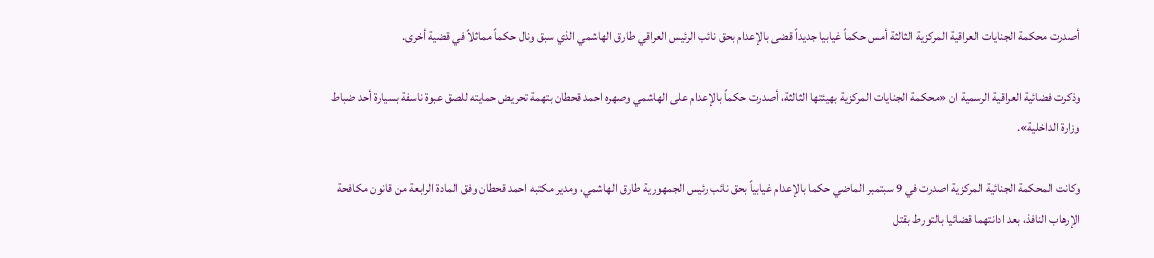أصدرت محكمة الجنايات العراقية المركزية الثالثة أمس حكماً غيابيا جديداً قضى بالإعدام بحق نائب الرئيس العراقي طارق الهاشمي الذي سبق ونال حكماً مماثلاً في قضية أخرى.

وذكرت فضائية العراقية الرسمية ان «محكمة الجنايات المركزية بهيئتها الثالثة، أصدرت حكماً بالإعدام على الهاشمي وصهره احمد قحطان بتهمة تحريض حمايته للصق عبوة ناسفة بسيارة أحد ضباط وزارة الداخلية».

وكانت المحكمة الجنائية المركزية اصدرت في 9 سبتمبر الماضي حكما بالإعدام غيابياً بحق نائب رئيس الجمهورية طارق الهاشمي، ومدير مكتبه احمد قحطان وفق المادة الرابعة من قانون مكافحة الإرهاب النافذ، بعد ادانتهما قضائيا بالتورط بقتل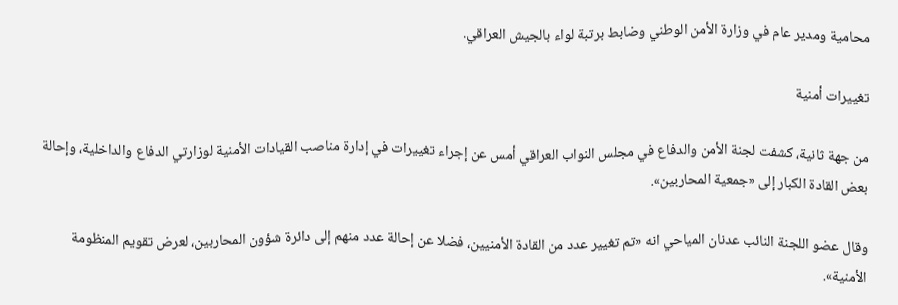محامية ومدير عام في وزارة الأمن الوطني وضابط برتبة لواء بالجيش العراقي.

تغييرات أمنية

من جهة ثانية، كشفت لجنة الأمن والدفاع في مجلس النواب العراقي أمس عن إجراء تغييرات في إدارة مناصب القيادات الأمنية لوزارتي الدفاع والداخلية، وإحالة بعض القادة الكبار إلى «جمعية المحاربين».

وقال عضو اللجنة النائب عدنان المياحي انه «تم تغيير عدد من القادة الأمنيين، فضلا عن إحالة عدد منهم إلى دائرة شؤون المحاربين، لعرض تقويم المنظومة الأمنية».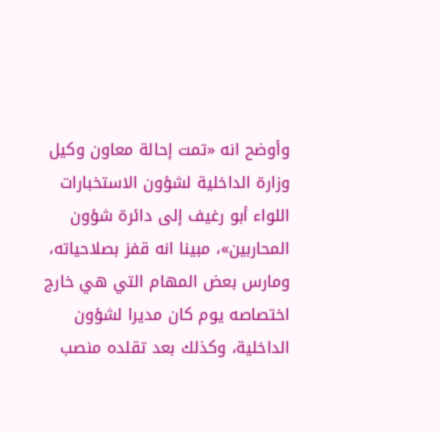وأوضح انه «تمت إحالة معاون وكيل وزارة الداخلية لشؤون الاستخبارات اللواء أبو رغيف إلى دائرة شؤون المحاربين»، مبينا انه قفز بصلاحياته، ومارس بعض المهام التي هي خارج اختصاصه يوم كان مديرا لشؤون الداخلية، وكذلك بعد تقلده منصب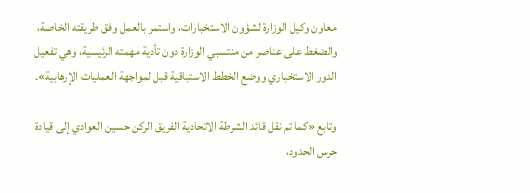معاون وكيل الوزارة لشؤون الاستخبارات، واستمر بالعمل وفق طريقته الخاصة، والضغط على عناصر من منتسبي الوزارة دون تأدية مهمته الرئيسية، وهي تفعيل الدور الاستخباري ووضع الخطط الاستباقية قبل لمواجهة العمليات الإرهابية».

وتابع «كما تم نقل قائد الشرطة الاتحادية الفريق الركن حسين العوادي إلى قيادة حرس الحدود،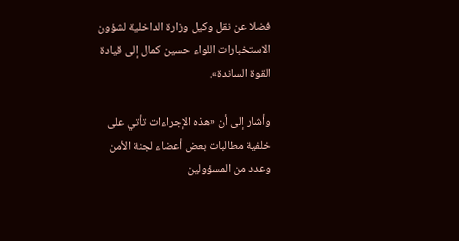فضلا عن نقل وكيل وزارة الداخلية لشؤون الاستخبارات اللواء حسين كمال إلى قيادة القوة الساندة».

وأشار إلى أن «هذه الإجراءات تأتي على خلفية مطالبات بعض أعضاء لجنة الأمن وعدد من المسؤولين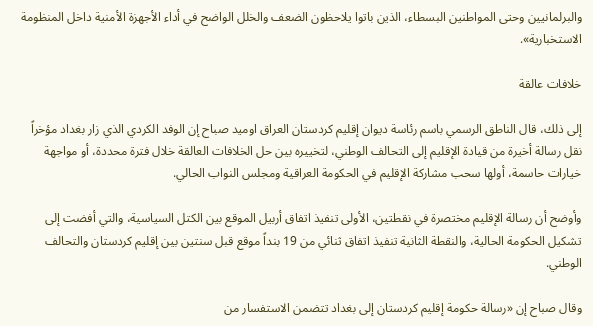والبرلمانيين وحتى المواطنين البسطاء، الذين باتوا يلاحظون الضعف والخلل الواضح في أداء الأجهزة الأمنية داخل المنظومة الاستخبارية».

خلافات عالقة

إلى ذلك، قال الناطق الرسمي باسم رئاسة ديوان إقليم كردستان العراق اوميد صباح إن الوفد الكردي الذي زار بغداد مؤخراً نقل رسالة أخيرة من قيادة الإقليم إلى التحالف الوطني، لتخييره بين حل الخلافات العالقة خلال فترة محددة، أو مواجهة خيارات حاسمة، أولها سحب مشاركة الإقليم في الحكومة العراقية ومجلس النواب الحالي.

وأوضح أن رسالة الإقليم مختصرة في نقطتين، الأولى تنفيذ اتفاق أربيل الموقع بين الكتل السياسية، والتي أفضت إلى تشكيل الحكومة الحالية، والنقطة الثانية تنفيذ اتفاق ثنائي من 19 بنداً موقع قبل سنتين بين إقليم كردستان والتحالف الوطني.

وقال صباح إن «رسالة حكومة إقليم كردستان إلى بغداد تتضمن الاستفسار من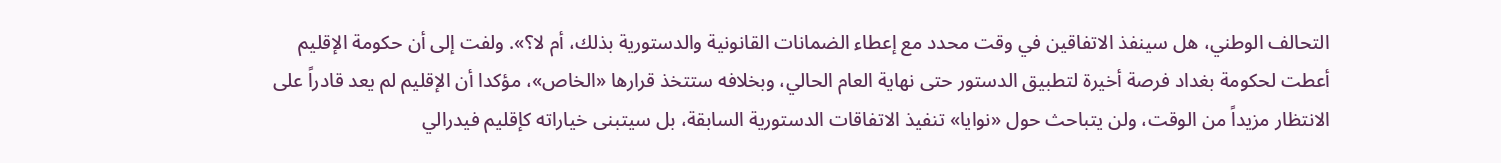التحالف الوطني، هل سينفذ الاتفاقين في وقت محدد مع إعطاء الضمانات القانونية والدستورية بذلك، أم لا؟». ولفت إلى أن حكومة الإقليم أعطت لحكومة بغداد فرصة أخيرة لتطبيق الدستور حتى نهاية العام الحالي، وبخلافه ستتخذ قرارها «الخاص»، مؤكدا أن الإقليم لم يعد قادراً على الانتظار مزيداً من الوقت، ولن يتباحث حول «نوايا» تنفيذ الاتفاقات الدستورية السابقة، بل سيتبنى خياراته كإقليم فيدرالي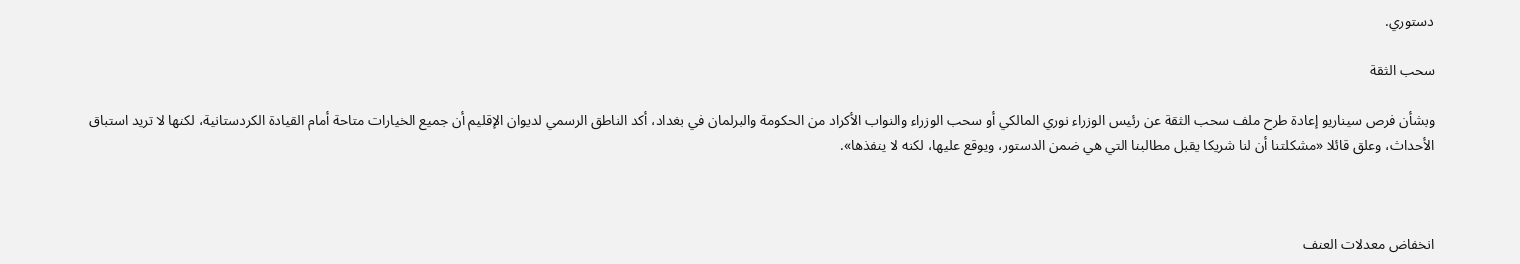دستوري.

سحب الثقة

وبشأن فرص سيناريو إعادة طرح ملف سحب الثقة عن رئيس الوزراء نوري المالكي أو سحب الوزراء والنواب الأكراد من الحكومة والبرلمان في بغداد، أكد الناطق الرسمي لديوان الإقليم أن جميع الخيارات متاحة أمام القيادة الكردستانية، لكنها لا تريد استباق الأحداث، وعلق قائلا «مشكلتنا أن لنا شريكا يقبل مطالبنا التي هي ضمن الدستور، ويوقع عليها، لكنه لا ينفذها».



انخفاض معدلات العنف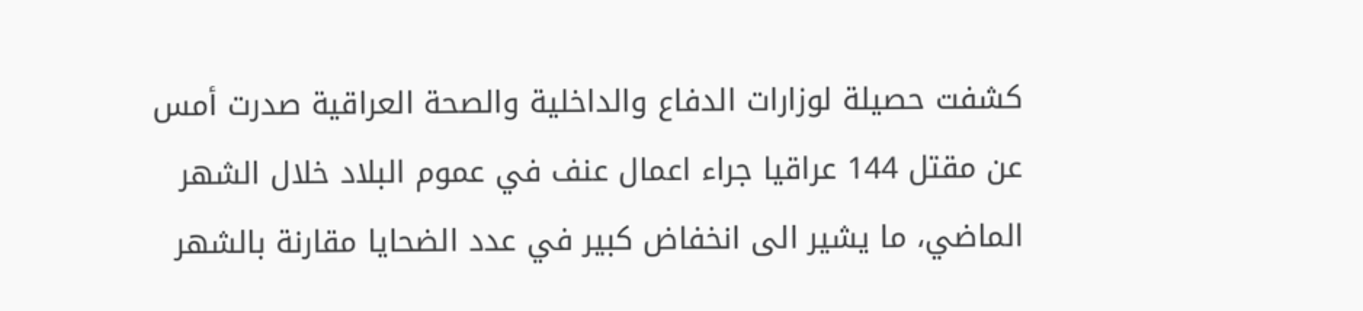كشفت حصيلة لوزارات الدفاع والداخلية والصحة العراقية صدرت أمس عن مقتل 144 عراقيا جراء اعمال عنف في عموم البلاد خلال الشهر الماضي، ما يشير الى انخفاض كبير في عدد الضحايا مقارنة بالشهر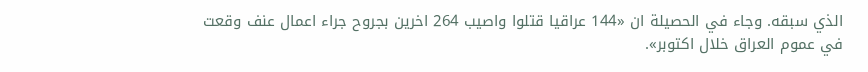الذي سبقه. وجاء في الحصيلة ان «144 عراقيا قتلوا واصيب 264 اخرين بجروح جراء اعمال عنف وقعت في عموم العراق خلال اكتوبر».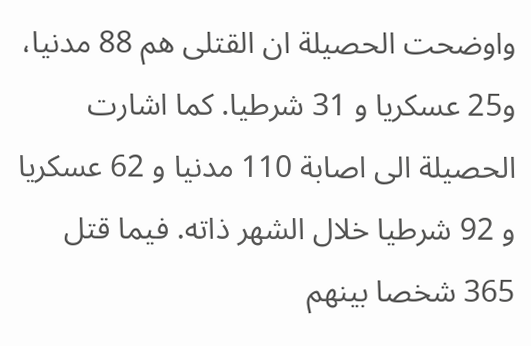واوضحت الحصيلة ان القتلى هم 88 مدنيا، و25 عسكريا و 31 شرطيا. كما اشارت الحصيلة الى اصابة 110 مدنيا و 62 عسكريا و 92 شرطيا خلال الشهر ذاته. فيما قتل 365 شخصا بينهم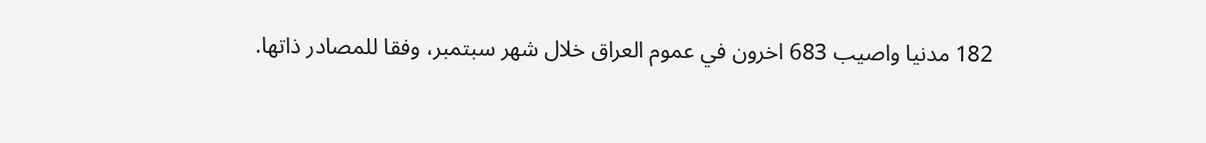182 مدنيا واصيب 683 اخرون في عموم العراق خلال شهر سبتمبر، وفقا للمصادر ذاتها.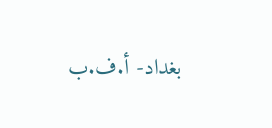بغداد- أ.ف.ب